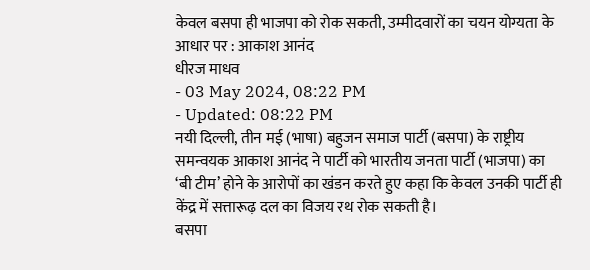केवल बसपा ही भाजपा को रोक सकती, उम्मीदवारों का चयन योग्यता के आधार पर : आकाश आनंद
धीरज माधव
- 03 May 2024, 08:22 PM
- Updated: 08:22 PM
नयी दिल्ली, तीन मई (भाषा) बहुजन समाज पार्टी (बसपा) के राष्ट्रीय समन्वयक आकाश आनंद ने पार्टी को भारतीय जनता पार्टी (भाजपा) का ‘बी टीम’ होने के आरोपों का खंडन करते हुए कहा कि केवल उनकी पार्टी ही केंद्र में सत्तारूढ़ दल का विजय रथ रोक सकती है।
बसपा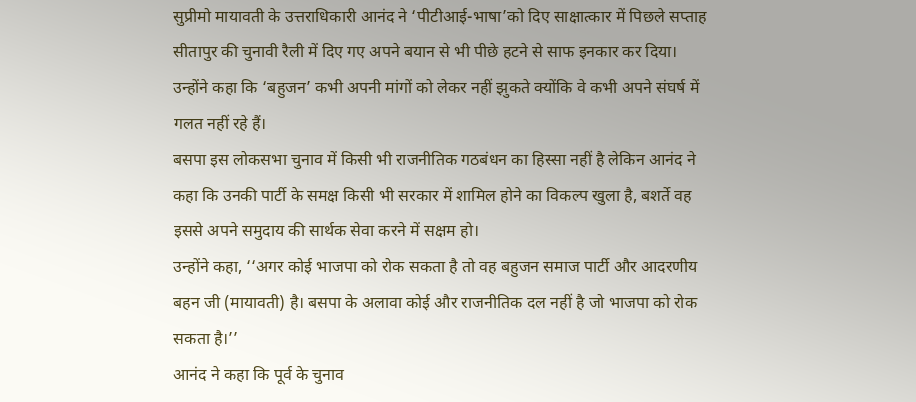सुप्रीमो मायावती के उत्तराधिकारी आनंद ने ‘पीटीआई-भाषा’को दिए साक्षात्कार में पिछले सप्ताह सीतापुर की चुनावी रैली में दिए गए अपने बयान से भी पीछे हटने से साफ इनकार कर दिया। उन्होंने कहा कि ‘बहुजन’ कभी अपनी मांगों को लेकर नहीं झुकते क्योंकि वे कभी अपने संघर्ष में गलत नहीं रहे हैं।
बसपा इस लोकसभा चुनाव में किसी भी राजनीतिक गठबंधन का हिस्सा नहीं है लेकिन आनंद ने कहा कि उनकी पार्टी के समक्ष किसी भी सरकार में शामिल होने का विकल्प खुला है, बशर्ते वह इससे अपने समुदाय की सार्थक सेवा करने में सक्षम हो।
उन्होंने कहा, ‘‘अगर कोई भाजपा को रोक सकता है तो वह बहुजन समाज पार्टी और आदरणीय बहन जी (मायावती) है। बसपा के अलावा कोई और राजनीतिक दल नहीं है जो भाजपा को रोक सकता है।’’
आनंद ने कहा कि पूर्व के चुनाव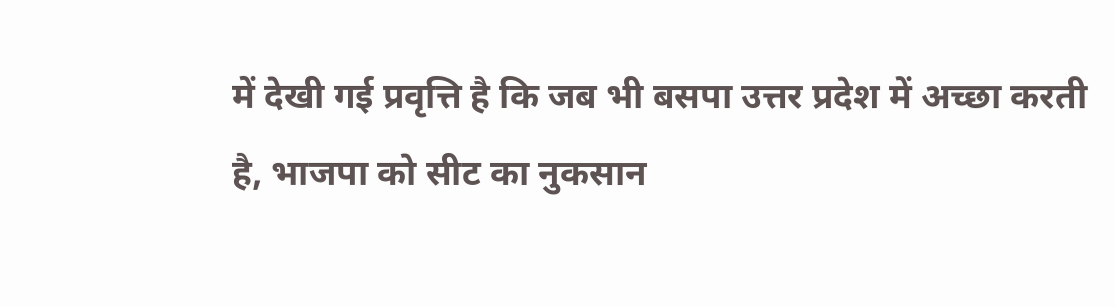में देखी गई प्रवृत्ति है कि जब भी बसपा उत्तर प्रदेश में अच्छा करती है, भाजपा को सीट का नुकसान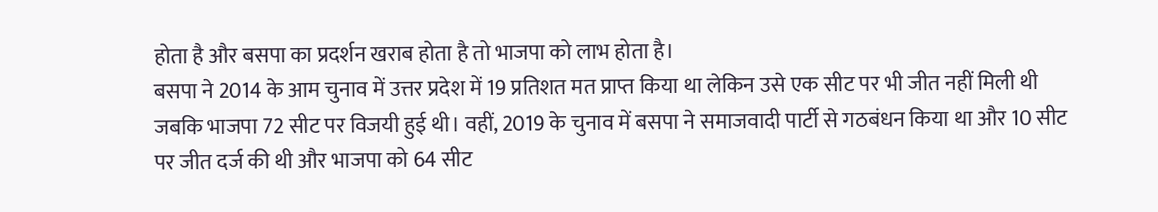होता है और बसपा का प्रदर्शन खराब होता है तो भाजपा को लाभ होता है।
बसपा ने 2014 के आम चुनाव में उत्तर प्रदेश में 19 प्रतिशत मत प्राप्त किया था लेकिन उसे एक सीट पर भी जीत नहीं मिली थी जबकि भाजपा 72 सीट पर विजयी हुई थी। वहीं, 2019 के चुनाव में बसपा ने समाजवादी पार्टी से गठबंधन किया था और 10 सीट पर जीत दर्ज की थी और भाजपा को 64 सीट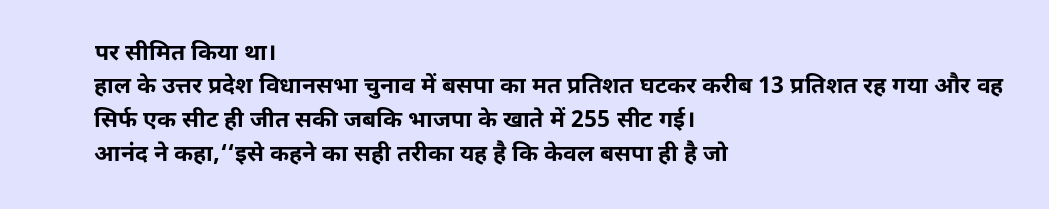पर सीमित किया था।
हाल के उत्तर प्रदेश विधानसभा चुनाव में बसपा का मत प्रतिशत घटकर करीब 13 प्रतिशत रह गया और वह सिर्फ एक सीट ही जीत सकी जबकि भाजपा के खाते में 255 सीट गई।
आनंद ने कहा,‘‘इसे कहने का सही तरीका यह है कि केवल बसपा ही है जो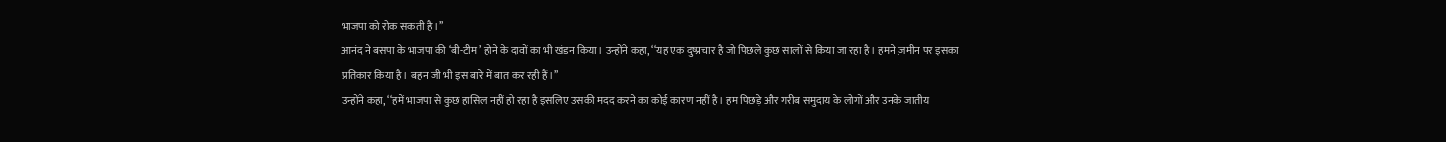भाजपा को रोक सकती है।’’
आनंद ने बसपा के भाजपा की ‘बी-टीम’ होने के दावों का भी खंडन किया। उन्होंने कहा, ‘‘यह एक दुष्प्रचार है जो पिछले कुछ सालों से किया जा रहा है। हमने ज़मीन पर इसका प्रतिकार किया है। बहन जी भी इस बारे में बात कर रही हैं।’’
उन्होंने कहा, ‘‘हमें भाजपा से कुछ हासिल नहीं हो रहा है इसलिए उसकी मदद करने का कोई कारण नहीं है। हम पिछड़े और गरीब समुदाय के लोगों और उनके जातीय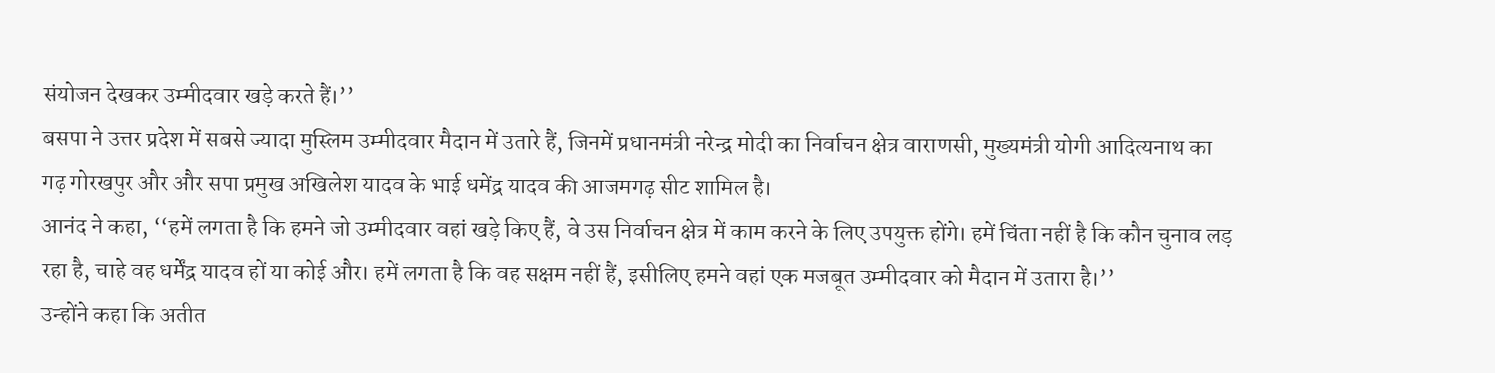संयोजन देखकर उम्मीदवार खड़े करते हैं।’’
बसपा ने उत्तर प्रदेश में सबसे ज्यादा मुस्लिम उम्मीदवार मैदान में उतारे हैं, जिनमें प्रधानमंत्री नरेन्द्र मोदी का निर्वाचन क्षेत्र वाराणसी, मुख्यमंत्री योगी आदित्यनाथ का गढ़ गोरखपुर और और सपा प्रमुख अखिलेश यादव के भाई धमेंद्र यादव की आजमगढ़ सीट शामिल है।
आनंद ने कहा, ‘‘हमें लगता है कि हमने जो उम्मीदवार वहां खड़े किए हैं, वे उस निर्वाचन क्षेत्र में काम करने के लिए उपयुक्त होंगे। हमें चिंता नहीं है कि कौन चुनाव लड़ रहा है, चाहे वह धर्मेंद्र यादव हों या कोई और। हमें लगता है कि वह सक्षम नहीं हैं, इसीलिए हमने वहां एक मजबूत उम्मीदवार को मैदान में उतारा है।’’
उन्होंने कहा कि अतीत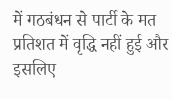में गठबंधन से पार्टी के मत प्रतिशत में वृद्धि नहीं हुई और इसलिए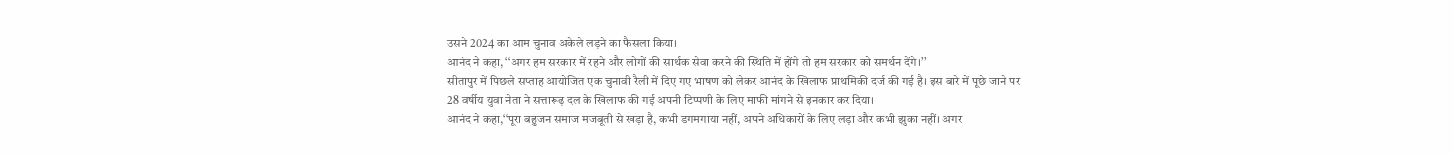उसने 2024 का आम चुनाव अकेले लड़ने का फैसला किया।
आनंद ने कहा, ‘‘अगर हम सरकार में रहने और लोगों की सार्थक सेवा करने की स्थिति में होंगे तो हम सरकार को समर्थन देंगे।’’
सीतापुर में पिछले सप्ताह आयोजित एक चुनावी रैली में दिए गए भाषण को लेकर आनंद के खिलाफ प्राथमिकी दर्ज की गई है। इस बारे में पूछे जाने पर 28 वर्षीय युवा नेता ने सत्तारूढ़ दल के खिलाफ की गई अपनी टिप्पणी के लिए माफी मांगने से इनकार कर दिया।
आनंद ने कहा,‘‘पूरा बहुजन समाज मजबूती से खड़ा है, कभी डगमगाया नहीं, अपने अधिकारों के लिए लड़ा और कभी झुका नहीं। अगर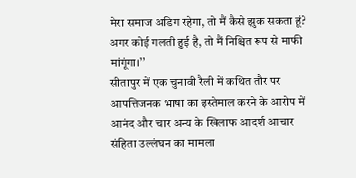मेरा समाज अडिग रहेगा, तो मैं कैसे झुक सकता हूं? अगर कोई गलती हुई है, तो मैं निश्चित रूप से माफी मांगूंगा।’’
सीतापुर में एक चुनावी रैली में कथित तौर पर आपत्तिजनक भाषा का इस्तेमाल करने के आरोप में आनंद और चार अन्य के खिलाफ आदर्श आचार संहिता उल्लंघन का मामला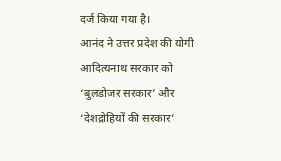दर्ज किया गया है।
आनंद ने उत्तर प्रदेश की योगी आदित्यनाथ सरकार को ‘बुलडोजर सरकार’ और ‘देशद्रोहियों की सरकार’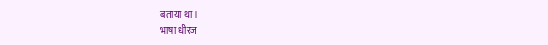बताया था।
भाषा धीरज